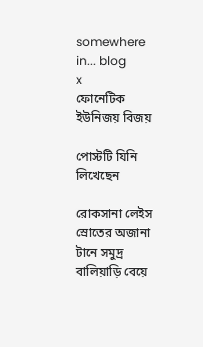somewhere in... blog
x
ফোনেটিক ইউনিজয় বিজয়

পোস্টটি যিনি লিখেছেন

রোকসানা লেইস
স্রোতের অজানা টানে সমুদ্র বালিয়াড়ি বেয়ে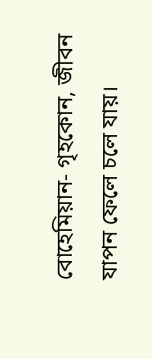বোহেমিয়ান- গৃহকোন, জীবন যাপন ফেলে চলে যায়।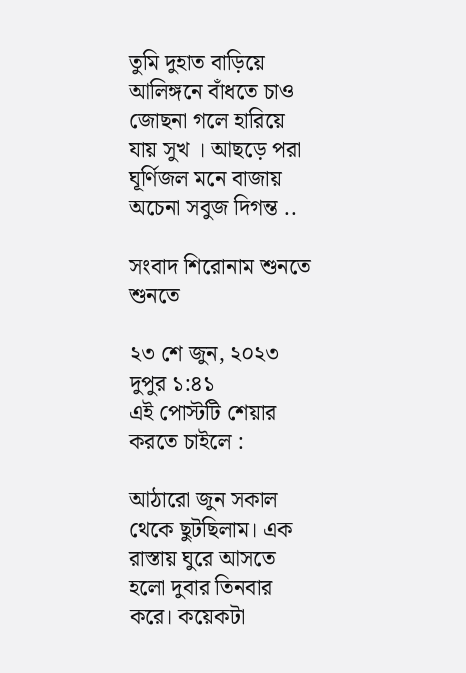তুমি দুহাত বাড়িয়ে আলিঙ্গনে বাঁধতে চাও জোছনা গলে হারিয়ে যায় সুখ । আছড়ে পরা ঘূর্ণিজল মনে বাজায় অচেনা সবুজ দিগন্ত ..

সংবাদ শিরোনাম শুনতে শুনতে

২৩ শে জুন, ২০২৩ দুপুর ১:৪১
এই পোস্টটি শেয়ার করতে চাইলে :

আঠারো জুন সকাল থেকে ছুটছিলাম। এক রাস্তায় ঘুরে আসতে হলো দুবার তিনবার করে। কয়েকটা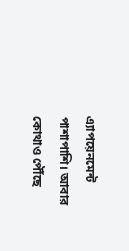এ্যাপয়েনমেন্ট পাশাপাশি। আবার কোথাও পৌঁছে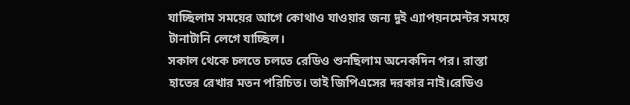যাচ্ছিলাম সময়ের আগে কোথাও যাওয়ার জন্য দুই এ্যাপয়নমেন্টর সময়ে টানাটানি লেগে যাচ্ছিল।
সকাল থেকে চলতে চলতে রেডিও শুনছিলাম অনেকদিন পর। রাস্তা হাতের রেখার মতন পরিচিত। তাই জিপিএসের দরকার নাই।রেডিও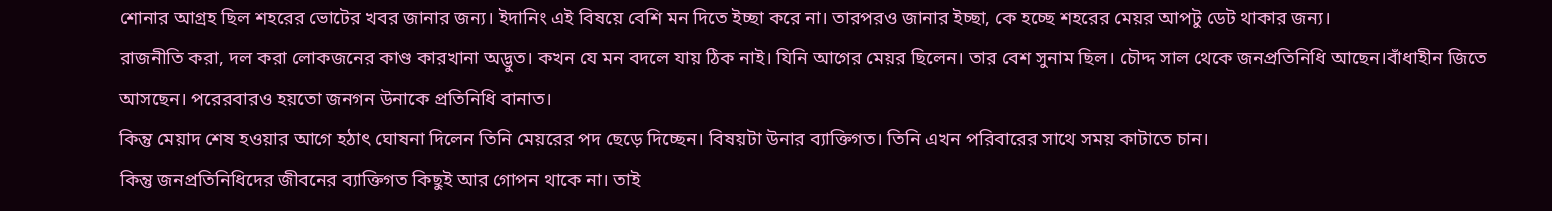শোনার আগ্রহ ছিল শহরের ভোটের খবর জানার জন্য। ইদানিং এই বিষয়ে বেশি মন দিতে ইচ্ছা করে না। তারপরও জানার ইচ্ছা, কে হচ্ছে শহরের মেয়র আপটু ডেট থাকার জন্য।
রাজনীতি করা, দল করা লোকজনের কাণ্ড কারখানা অদ্ভুত। কখন যে মন বদলে যায় ঠিক নাই। যিনি আগের মেয়র ছিলেন। তার বেশ সুনাম ছিল। চৌদ্দ সাল থেকে জনপ্রতিনিধি আছেন।বাঁধাহীন জিতে আসছেন। পরেরবারও হয়তো জনগন উনাকে প্রতিনিধি বানাত।
কিন্তু মেয়াদ শেষ হওয়ার আগে হঠাৎ ঘোষনা দিলেন তিনি মেয়রের পদ ছেড়ে দিচ্ছেন। বিষয়টা উনার ব্যাক্তিগত। তিনি এখন পরিবারের সাথে সময় কাটাতে চান।
কিন্তু জনপ্রতিনিধিদের জীবনের ব্যাক্তিগত কিছুই আর গোপন থাকে না। তাই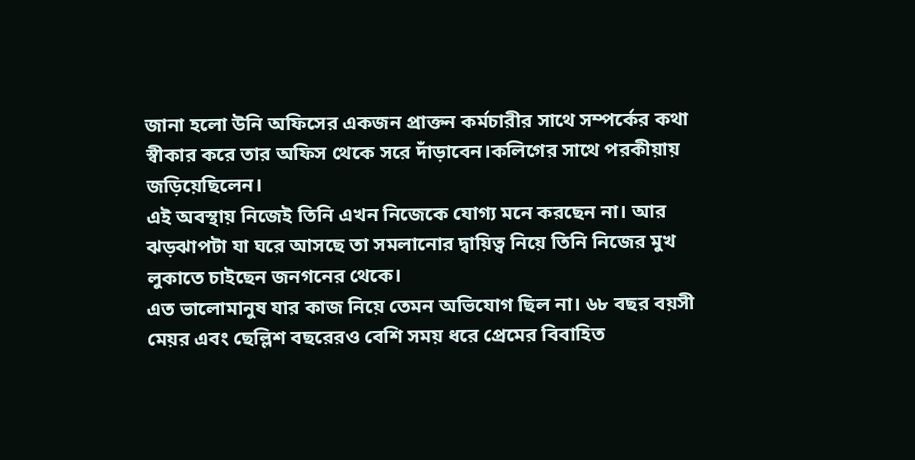জানা হলো উনি অফিসের একজন প্রাক্তন কর্মচারীর সাথে সম্পর্কের কথা স্বীকার করে তার অফিস থেকে সরে দাঁড়াবেন।কলিগের সাথে পরকীয়ায় জড়িয়েছিলেন।
এই অবস্থায় নিজেই তিনি এখন নিজেকে যোগ্য মনে করছেন না। আর ঝড়ঝাপটা যা ঘরে আসছে তা সমলানোর দ্বায়িত্ব নিয়ে তিনি নিজের মুখ লুকাতে চাইছেন জনগনের থেকে।
এত ভালোমানুষ যার কাজ নিয়ে তেমন অভিযোগ ছিল না। ৬৮ বছর বয়সী মেয়র এবং ছেল্লিশ বছরেরও বেশি সময় ধরে প্রেমের বিবাহিত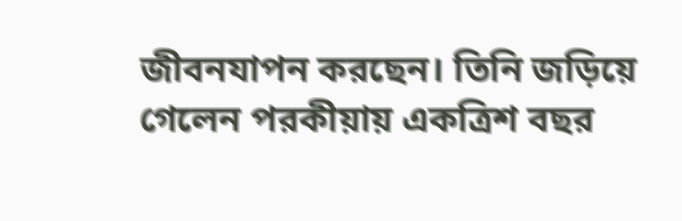জীবনযাপন করছেন। তিনি জড়িয়ে গেলেন পরকীয়ায় একত্রিশ বছর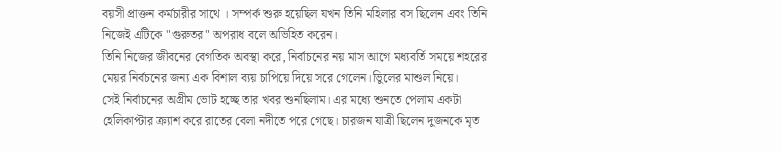বয়সী প্রাক্তন কর্মচারীর সাথে । সম্পর্ক শুরু হয়েছিল যখন তিনি মহিলার বস ছিলেন এবং তিনি নিজেই এটিকে "গুরুতর" অপরাধ বলে অভিহিত করেন।
তিনি নিজের জীবনের বেগতিক অবস্থা করে, নির্বাচনের নয় মাস আগে মধ্যবর্তি সময়ে শহরের মেয়র নির্বচনের জন্য এক বিশাল ব্যয় চাপিয়ে দিয়ে সরে গেলেন।ভিুলের মাশুল নিয়ে।
সেই নির্বাচনের অগ্রীম ভোট হচ্ছে তার খবর শুনছিলাম। এর মধ্যে শুনতে পেলাম একটা হেলিকাপ্টার ক্র্যাশ করে রাতের বেলা নদীতে পরে গেছে। চারজন যাত্রী ছিলেন দুজনকে মৃত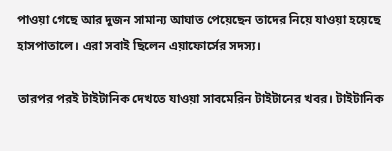পাওয়া গেছে আর দুজন সামান্য আঘাত পেয়েছেন তাদের নিয়ে যাওয়া হয়েছে হাসপাতালে। এরা সবাই ছিলেন এয়াফোর্সের সদস্য।

তারপর পরই টাইটানিক দেখতে যাওয়া সাবমেরিন টাইটানের খবর। টাইটানিক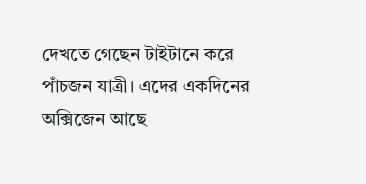দেখতে গেছেন টাইটানে করে পাঁচজন যাত্রী। এদের একদিনের অক্সিজেন আছে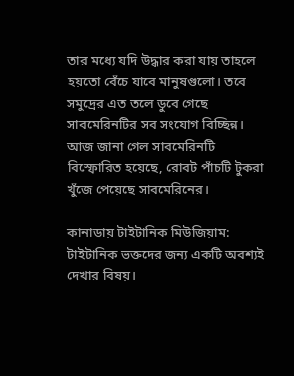তার মধ্যে যদি উদ্ধার করা যায় তাহলে হয়তো বেঁচে যাবে মানুষগুলো। তবে সমুদ্রের এত তলে ডুবে গেছে সাবমেরিনটির সব সংযোগ বিচ্ছিন্ন।
আজ জানা গেল সাবমেরিনটি বিস্ফোরিত হয়েছে, রোবট পাঁচটি টুকরা খুঁজে পেয়েছে সাবমেরিনের।

কানাডায় টাইটানিক মিউজিয়াম: টাইটানিক ভক্তদের জন্য একটি অবশ্যই দেখার বিষয়।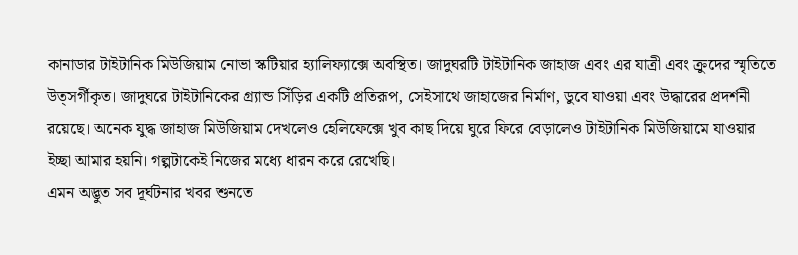কানাডার টাইটানিক মিউজিয়াম নোভা স্কটিয়ার হ্যালিফ্যাক্সে অবস্থিত। জাদুঘরটি টাইটানিক জাহাজ এবং এর যাত্রী এবং ক্রুদের স্মৃতিতে উত্সর্গীকৃত। জাদুঘরে টাইটানিকের গ্র্যান্ড সিঁড়ির একটি প্রতিরূপ, সেইসাথে জাহাজের নির্মাণ, ডুবে যাওয়া এবং উদ্ধারের প্রদর্শনী রয়েছে। অনেক যুদ্ধ জাহাজ মিউজিয়াম দেখলেও হেলিফেক্সে খুব কাছ দিয়ে ঘুরে ফিরে বেড়ালেও টাইটানিক মিউজিয়ামে যাওয়ার ইচ্ছা আমার হয়নি। গল্পটাকেই নিজের মধ্যে ধারন করে রেখেছি।
এমন অদ্ভুত সব দূর্ঘটনার খবর শুনতে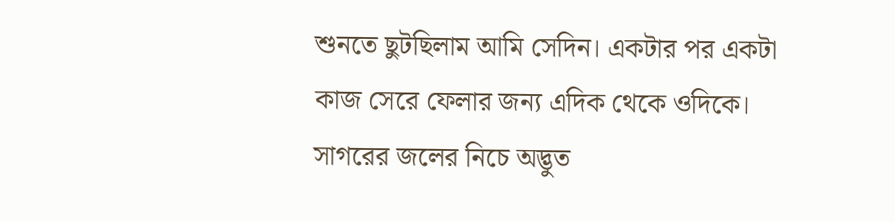শুনতে ছুটছিলাম আমি সেদিন। একটার পর একটা কাজ সেরে ফেলার জন্য এদিক থেকে ওদিকে।
সাগরের জলের নিচে অদ্ভুত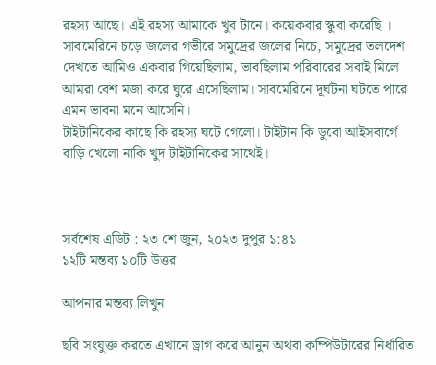রহস্য আছে। এই রহস্য আমাকে খুব টানে। কয়েকবার স্কুবা করেছি । সাবমেরিনে চড়ে জলের গভীরে সমুদ্রের জলের নিচে, সমুদ্রের তলদেশ দেখতে আমিও একবার গিয়েছিলাম, ভাবছিলাম পরিবারের সবাই মিলে আমরা বেশ মজা করে ঘুরে এসেছিলাম। সাবমেরিনে দূর্ঘটনা ঘটতে পারে এমন ভাবনা মনে আসেনি।
টাইটানিকের কাছে কি রহস্য ঘটে গেলো। টাইটান কি ডুবো আইসবার্গে বাড়ি খেলো নাকি খুদ টাইটানিকের সাথেই।



সর্বশেষ এডিট : ২৩ শে জুন, ২০২৩ দুপুর ১:৪১
১২টি মন্তব্য ১০টি উত্তর

আপনার মন্তব্য লিখুন

ছবি সংযুক্ত করতে এখানে ড্রাগ করে আনুন অথবা কম্পিউটারের নির্ধারিত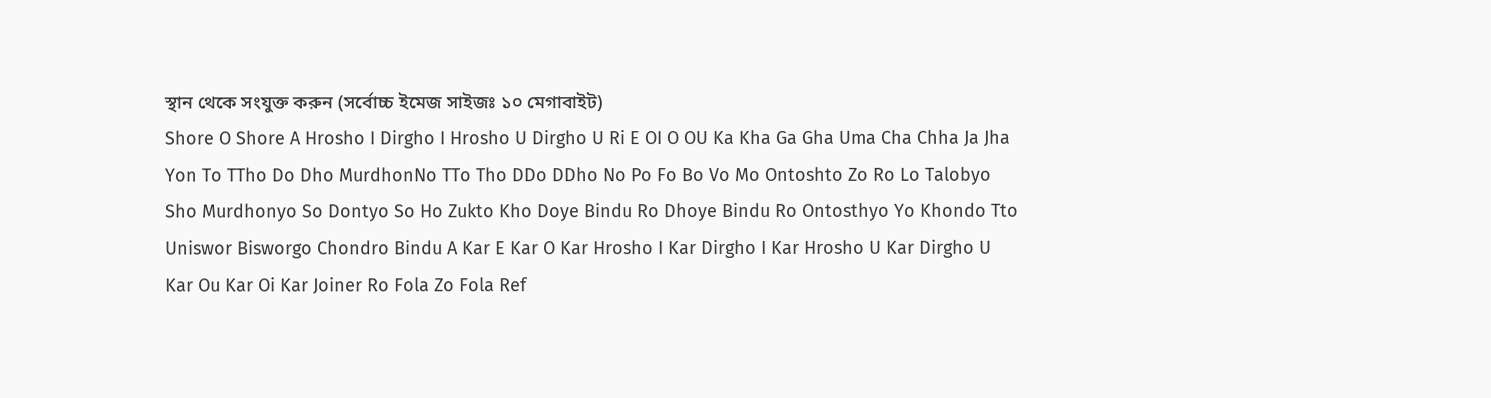স্থান থেকে সংযুক্ত করুন (সর্বোচ্চ ইমেজ সাইজঃ ১০ মেগাবাইট)
Shore O Shore A Hrosho I Dirgho I Hrosho U Dirgho U Ri E OI O OU Ka Kha Ga Gha Uma Cha Chha Ja Jha Yon To TTho Do Dho MurdhonNo TTo Tho DDo DDho No Po Fo Bo Vo Mo Ontoshto Zo Ro Lo Talobyo Sho Murdhonyo So Dontyo So Ho Zukto Kho Doye Bindu Ro Dhoye Bindu Ro Ontosthyo Yo Khondo Tto Uniswor Bisworgo Chondro Bindu A Kar E Kar O Kar Hrosho I Kar Dirgho I Kar Hrosho U Kar Dirgho U Kar Ou Kar Oi Kar Joiner Ro Fola Zo Fola Ref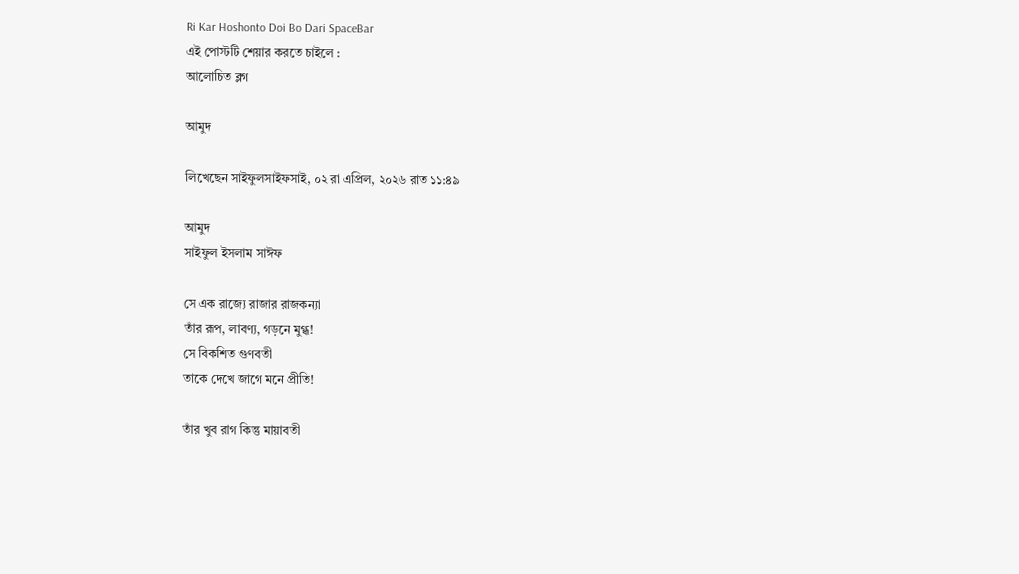Ri Kar Hoshonto Doi Bo Dari SpaceBar
এই পোস্টটি শেয়ার করতে চাইলে :
আলোচিত ব্লগ

আমুদ

লিখেছেন সাইফুলসাইফসাই, ০২ রা এপ্রিল, ২০২৬ রাত ১১:৪৯

আমুদ
সাইফুল ইসলাম সাঈফ

সে এক রাজ্যে রাজার রাজকন্যা
তাঁর রূপ, লাবণ্য, গড়নে মুগ্ধ!
সে বিকশিত গুণবতী
তাকে দেখে জাগে মনে প্রীতি!

তাঁর খুব রাগ কিন্তু মায়াবতী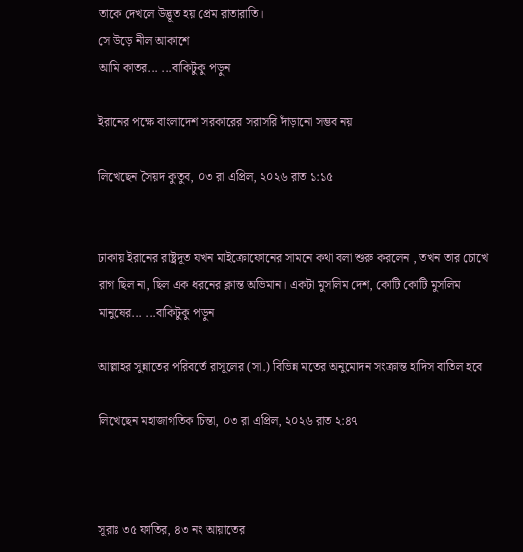তাকে দেখলে উদ্ভূত হয় প্রেম রাতারাতি।
সে উড়ে নীল আকাশে
আমি কাতর... ...বাকিটুকু পড়ুন

ইরানের পক্ষে বাংলাদেশ সরকারের সরাসরি দাঁড়ানো সম্ভব নয়

লিখেছেন সৈয়দ কুতুব, ০৩ রা এপ্রিল, ২০২৬ রাত ১:১৫


ঢাকায় ইরানের রাষ্ট্রদূত যখন মাইক্রোফোনের সামনে কথা বলা শুরু করলেন , তখন তার চোখে রাগ ছিল না, ছিল এক ধরনের ক্লান্ত অভিমান। একটা মুসলিম দেশ, কোটি কোটি মুসলিম মানুষের... ...বাকিটুকু পড়ুন

আল্লাহর সুন্নাতের পরিবর্তে রাসূলের (সা.) বিভিন্ন মতের অনুমোদন সংক্রান্ত হাদিস বাতিল হবে

লিখেছেন মহাজাগতিক চিন্তা, ০৩ রা এপ্রিল, ২০২৬ রাত ২:৪৭



সূরাঃ ৩৫ ফাতির, ৪৩ নং আয়াতের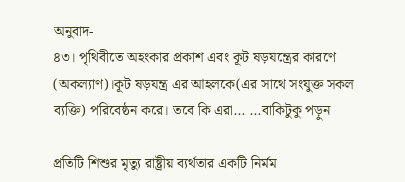অনুবাদ-
৪৩। পৃথিবীতে অহংকার প্রকাশ এবং কূট ষড়যন্ত্রের কারণে (অকল্যাণ)।কূট ষড়যন্ত্র এর আহলকে(এর সাথে সংযুক্ত সকল ব্যক্তি) পরিবেষ্ঠন করে। তবে কি এরা... ...বাকিটুকু পড়ুন

প্রতিটি শিশুর মৃত্যু রাষ্ট্রীয় ব্যর্থতার একটি নির্মম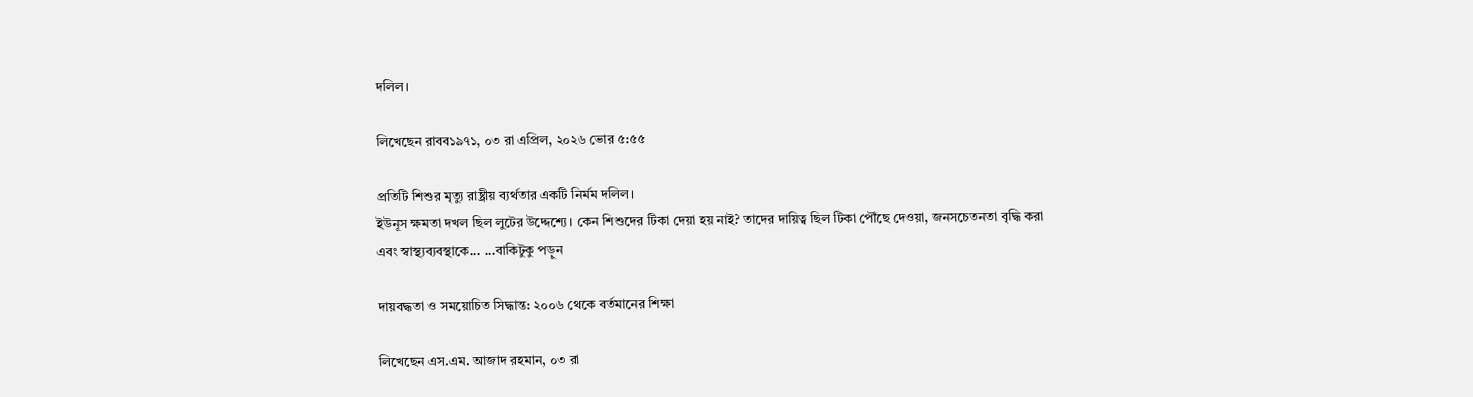দলিল।

লিখেছেন রাবব১৯৭১, ০৩ রা এপ্রিল, ২০২৬ ভোর ৫:৫৫

প্রতিটি শিশুর মৃত্যু রাষ্ট্রীয় ব্যর্থতার একটি নির্মম দলিল।
ইউনূস ক্ষমতা দখল ছিল লুটের উদ্দেশ্যে। কেন শিশুদের টিকা দেয়া হয় নাই? তাদের দায়িত্ব ছিল টিকা পৌঁছে দেওয়া, জনসচেতনতা বৃদ্ধি করা এবং স্বাস্থ্যব্যবস্থাকে... ...বাকিটুকু পড়ুন

দায়বদ্ধতা ও সময়োচিত সিদ্ধান্ত: ২০০৬ থেকে বর্তমানের শিক্ষা

লিখেছেন এস.এম. আজাদ রহমান, ০৩ রা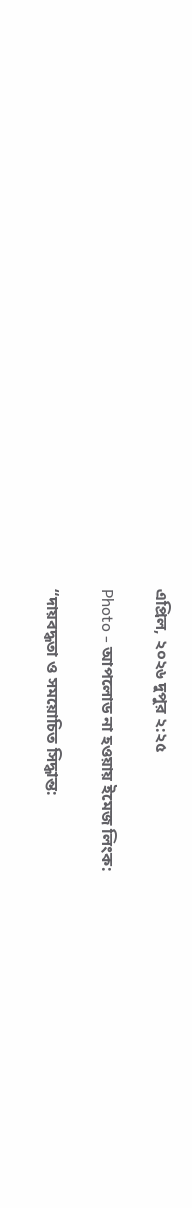এপ্রিল, ২০২৬ দুপুর ২:২৫

Photo - আপলোড না হওয়ায় ইমেজ লিংক:

“দায়বদ্ধতা ও সময়োচিত সিদ্ধান্ত: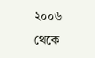২০০৬ থেকে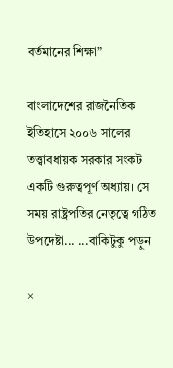বর্তমানের শিক্ষা”

বাংলাদেশের রাজনৈতিক ইতিহাসে ২০০৬ সালের তত্ত্বাবধায়ক সরকার সংকট একটি গুরুত্বপূর্ণ অধ্যায়। সে সময় রাষ্ট্রপতির নেতৃত্বে গঠিত উপদেষ্টা... ...বাকিটুকু পড়ুন

×